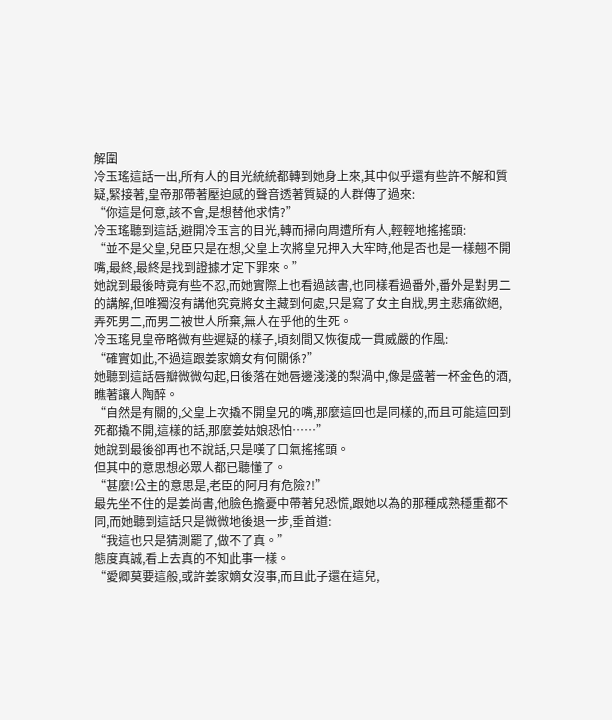解圍
冷玉瑤這話一出,所有人的目光統統都轉到她身上來,其中似乎還有些許不解和質疑,緊接著,皇帝那帶著壓迫感的聲音透著質疑的人群傳了過來:
“你這是何意,該不會,是想替他求情?”
冷玉瑤聽到這話,避開冷玉言的目光,轉而掃向周遭所有人,輕輕地搖搖頭:
“並不是父皇,兒臣只是在想,父皇上次將皇兄押入大牢時,他是否也是一樣翹不開嘴,最終,最終是找到證據才定下罪來。”
她說到最後時竟有些不忍,而她實際上也看過該書,也同樣看過番外,番外是對男二的講解,但唯獨沒有講他究竟將女主藏到何處,只是寫了女主自戕,男主悲痛欲絕,弄死男二,而男二被世人所棄,無人在乎他的生死。
冷玉瑤見皇帝略微有些遲疑的樣子,頃刻間又恢復成一貫威嚴的作風:
“確實如此,不過這跟姜家嫡女有何關係?”
她聽到這話唇瓣微微勾起,日後落在她唇邊淺淺的梨渦中,像是盛著一杯金色的酒,瞧著讓人陶醉。
“自然是有關的,父皇上次撬不開皇兄的嘴,那麼這回也是同樣的,而且可能這回到死都撬不開,這樣的話,那麼姜姑娘恐怕……”
她說到最後卻再也不說話,只是嘆了口氣搖搖頭。
但其中的意思想必眾人都已聽懂了。
“甚麼!公主的意思是,老臣的阿月有危險?!”
最先坐不住的是姜尚書,他臉色擔憂中帶著兒恐慌,跟她以為的那種成熟穩重都不同,而她聽到這話只是微微地後退一步,垂首道:
“我這也只是猜測罷了,做不了真。”
態度真誠,看上去真的不知此事一樣。
“愛卿莫要這般,或許姜家嫡女沒事,而且此子還在這兒,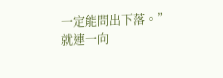一定能問出下落。”
就連一向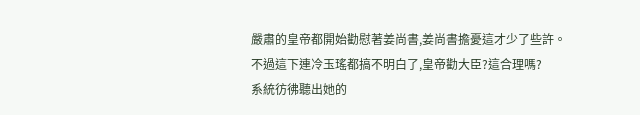嚴肅的皇帝都開始勸慰著姜尚書,姜尚書擔憂這才少了些許。
不過這下連冷玉瑤都搞不明白了,皇帝勸大臣?這合理嗎?
系統彷彿聽出她的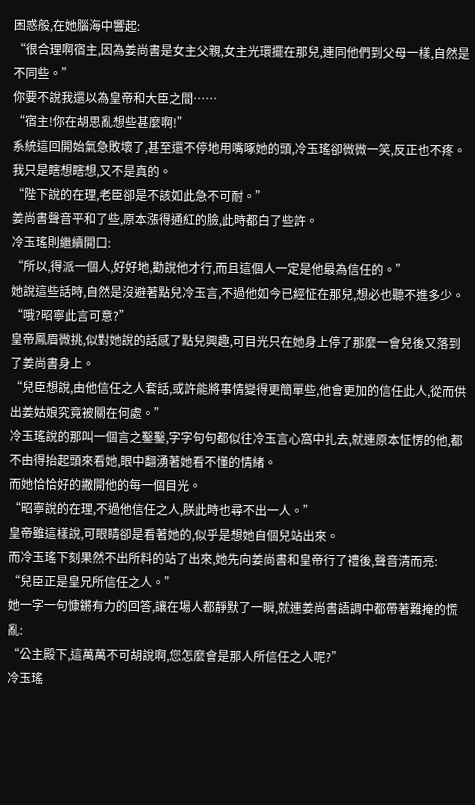困惑般,在她腦海中響起:
“很合理啊宿主,因為姜尚書是女主父親,女主光環擺在那兒,連同他們到父母一樣,自然是不同些。”
你要不說我還以為皇帝和大臣之間……
“宿主!你在胡思亂想些甚麼啊!”
系統這回開始氣急敗壞了,甚至還不停地用嘴啄她的頭,冷玉瑤卻微微一笑,反正也不疼。
我只是瞎想瞎想,又不是真的。
“陛下說的在理,老臣卻是不該如此急不可耐。”
姜尚書聲音平和了些,原本漲得通紅的臉,此時都白了些許。
冷玉瑤則繼續開口:
“所以,得派一個人,好好地,勸說他才行,而且這個人一定是他最為信任的。”
她說這些話時,自然是沒避著點兒冷玉言,不過他如今已經怔在那兒,想必也聽不進多少。
“哦?昭寧此言可意?”
皇帝鳳眉微挑,似對她說的話感了點兒興趣,可目光只在她身上停了那麼一會兒後又落到了姜尚書身上。
“兒臣想說,由他信任之人套話,或許能將事情變得更簡單些,他會更加的信任此人,從而供出姜姑娘究竟被關在何處。”
冷玉瑤說的那叫一個言之鑿鑿,字字句句都似往冷玉言心窩中扎去,就連原本怔愣的他,都不由得抬起頭來看她,眼中翻湧著她看不懂的情緒。
而她恰恰好的撇開他的每一個目光。
“昭寧說的在理,不過他信任之人,朕此時也尋不出一人。”
皇帝雖這樣說,可眼睛卻是看著她的,似乎是想她自個兒站出來。
而冷玉瑤下刻果然不出所料的站了出來,她先向姜尚書和皇帝行了禮後,聲音清而亮:
“兒臣正是皇兄所信任之人。”
她一字一句慷鏘有力的回答,讓在場人都靜默了一瞬,就連姜尚書語調中都帶著難掩的慌亂:
“公主殿下,這萬萬不可胡說啊,您怎麼會是那人所信任之人呢?”
冷玉瑤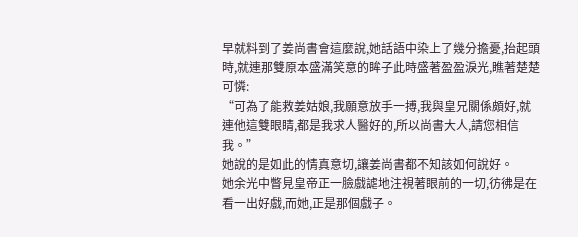早就料到了姜尚書會這麼說,她話語中染上了幾分擔憂,抬起頭時,就連那雙原本盛滿笑意的眸子此時盛著盈盈淚光,瞧著楚楚可憐:
“可為了能救姜姑娘,我願意放手一搏,我與皇兄關係頗好,就連他這雙眼睛,都是我求人醫好的,所以尚書大人,請您相信我。”
她說的是如此的情真意切,讓姜尚書都不知該如何說好。
她余光中瞥見皇帝正一臉戲謔地注視著眼前的一切,彷彿是在看一出好戲,而她,正是那個戲子。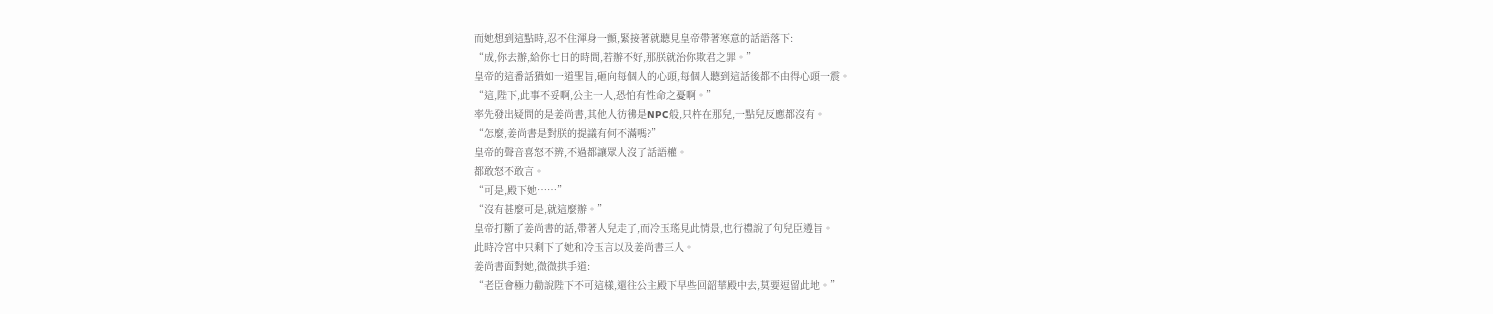而她想到這點時,忍不住渾身一顫,緊接著就聽見皇帝帶著寒意的話語落下:
“成,你去辦,給你七日的時間,若辦不好,那朕就治你欺君之罪。”
皇帝的這番話猶如一道聖旨,砸向每個人的心頭,每個人聽到這話後都不由得心頭一震。
“這,陛下,此事不妥啊,公主一人,恐怕有性命之憂啊。”
率先發出疑問的是姜尚書,其他人彷彿是NPC般,只杵在那兒,一點兒反應都沒有。
“怎麼,姜尚書是對朕的提議有何不滿嗎?”
皇帝的聲音喜怒不辨,不過都讓眾人沒了話語權。
都敢怒不敢言。
“可是,殿下她……”
“沒有甚麼可是,就這麼辦。”
皇帝打斷了姜尚書的話,帶著人兒走了,而冷玉瑤見此情景,也行禮說了句兒臣遵旨。
此時冷宮中只剩下了她和冷玉言以及姜尚書三人。
姜尚書面對她,微微拱手道:
“老臣會極力勸說陛下不可這樣,還往公主殿下早些回韶華殿中去,莫要逗留此地。”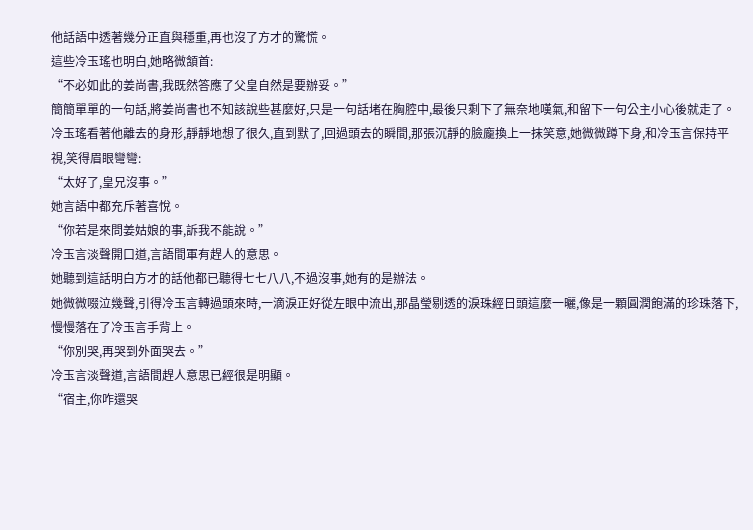他話語中透著幾分正直與穩重,再也沒了方才的驚慌。
這些冷玉瑤也明白,她略微頷首:
“不必如此的姜尚書,我既然答應了父皇自然是要辦妥。”
簡簡單單的一句話,將姜尚書也不知該說些甚麼好,只是一句話堵在胸腔中,最後只剩下了無奈地嘆氣,和留下一句公主小心後就走了。
冷玉瑤看著他離去的身形,靜靜地想了很久,直到默了,回過頭去的瞬間,那張沉靜的臉龐換上一抹笑意,她微微蹲下身,和冷玉言保持平視,笑得眉眼彎彎:
“太好了,皇兄沒事。”
她言語中都充斥著喜悅。
“你若是來問姜姑娘的事,訴我不能說。”
冷玉言淡聲開口道,言語間軍有趕人的意思。
她聽到這話明白方才的話他都已聽得七七八八,不過沒事,她有的是辦法。
她微微啜泣幾聲,引得冷玉言轉過頭來時,一滴淚正好從左眼中流出,那晶瑩剔透的淚珠經日頭這麼一曬,像是一顆圓潤飽滿的珍珠落下,慢慢落在了冷玉言手背上。
“你別哭,再哭到外面哭去。”
冷玉言淡聲道,言語間趕人意思已經很是明顯。
“宿主,你咋還哭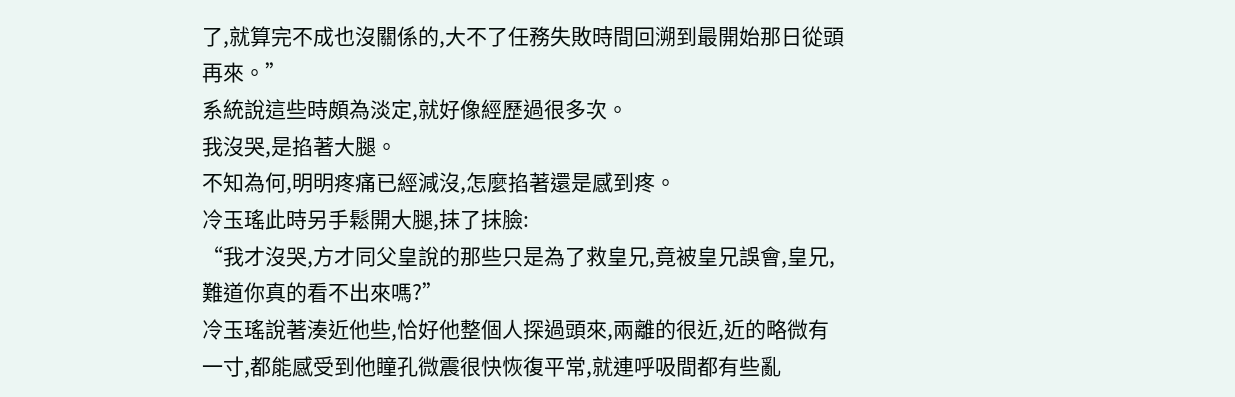了,就算完不成也沒關係的,大不了任務失敗時間回溯到最開始那日從頭再來。”
系統說這些時頗為淡定,就好像經歷過很多次。
我沒哭,是掐著大腿。
不知為何,明明疼痛已經減沒,怎麼掐著還是感到疼。
冷玉瑤此時另手鬆開大腿,抹了抹臉:
“我才沒哭,方才同父皇說的那些只是為了救皇兄,竟被皇兄誤會,皇兄,難道你真的看不出來嗎?”
冷玉瑤說著湊近他些,恰好他整個人探過頭來,兩離的很近,近的略微有一寸,都能感受到他瞳孔微震很快恢復平常,就連呼吸間都有些亂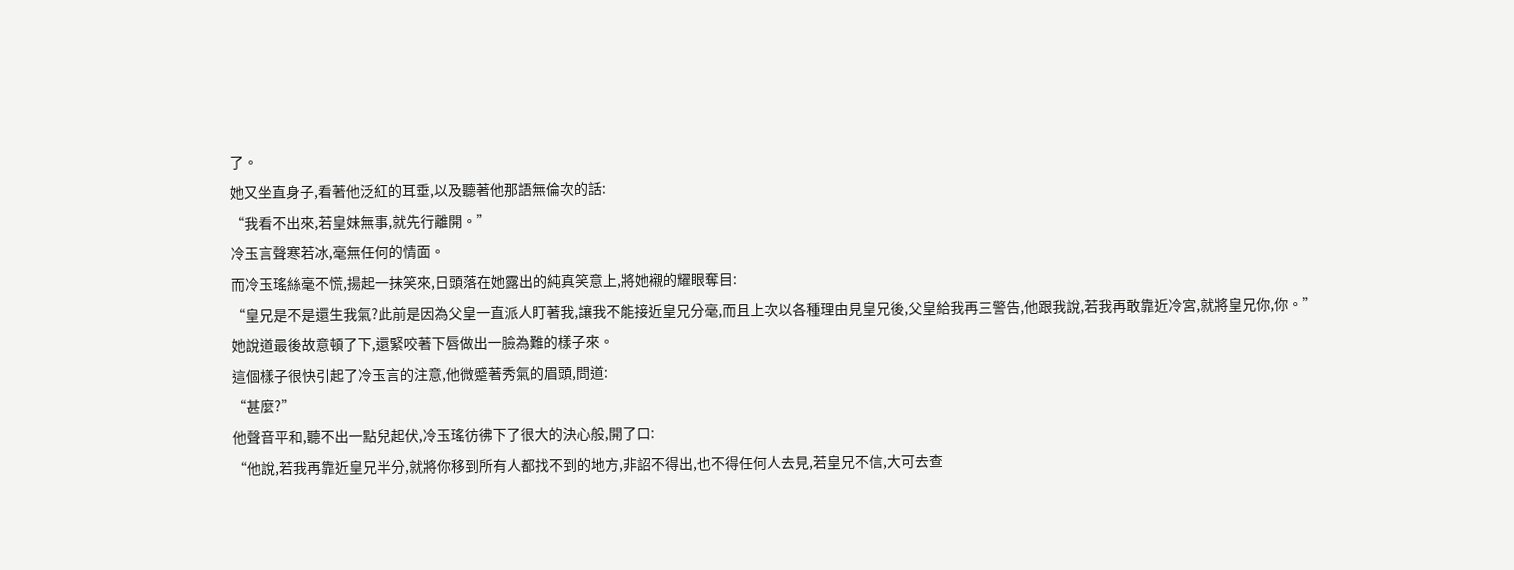了。
她又坐直身子,看著他泛紅的耳垂,以及聽著他那語無倫次的話:
“我看不出來,若皇妹無事,就先行離開。”
冷玉言聲寒若冰,毫無任何的情面。
而冷玉瑤絲毫不慌,揚起一抹笑來,日頭落在她露出的純真笑意上,將她襯的耀眼奪目:
“皇兄是不是還生我氣?此前是因為父皇一直派人盯著我,讓我不能接近皇兄分毫,而且上次以各種理由見皇兄後,父皇給我再三警告,他跟我說,若我再敢靠近冷宮,就將皇兄你,你。”
她說道最後故意頓了下,還緊咬著下唇做出一臉為難的樣子來。
這個樣子很快引起了冷玉言的注意,他微蹙著秀氣的眉頭,問道:
“甚麼?”
他聲音平和,聽不出一點兒起伏,冷玉瑤彷彿下了很大的決心般,開了口:
“他說,若我再靠近皇兄半分,就將你移到所有人都找不到的地方,非詔不得出,也不得任何人去見,若皇兄不信,大可去查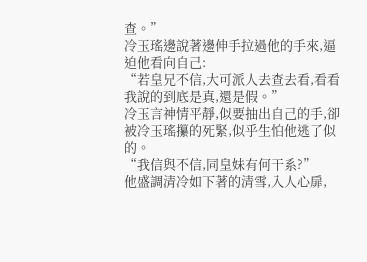查。”
冷玉瑤邊說著邊伸手拉過他的手來,逼迫他看向自己:
“若皇兄不信,大可派人去查去看,看看我說的到底是真,還是假。”
冷玉言神情平靜,似要抽出自己的手,卻被冷玉瑤攥的死緊,似乎生怕他逃了似的。
“我信與不信,同皇妹有何干系?”
他盛調清冷如下著的清雪,入人心扉,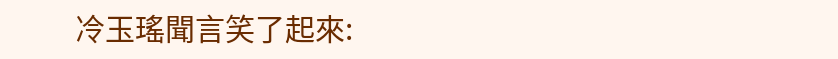冷玉瑤聞言笑了起來: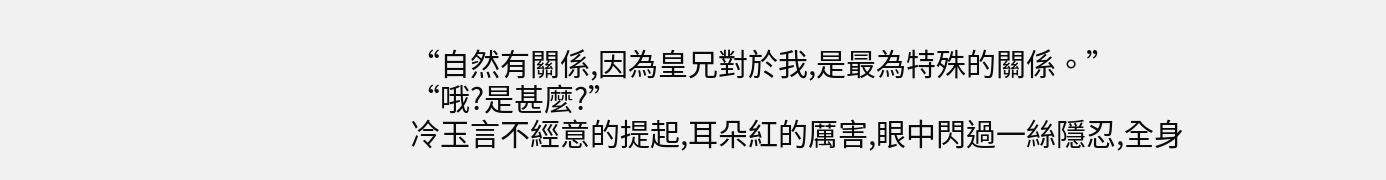“自然有關係,因為皇兄對於我,是最為特殊的關係。”
“哦?是甚麼?”
冷玉言不經意的提起,耳朵紅的厲害,眼中閃過一絲隱忍,全身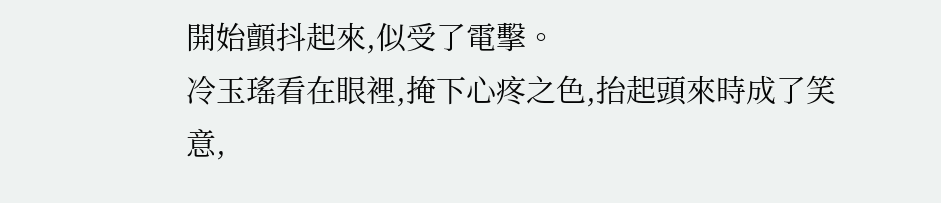開始顫抖起來,似受了電擊。
冷玉瑤看在眼裡,掩下心疼之色,抬起頭來時成了笑意,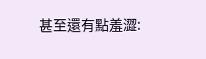甚至還有點羞澀: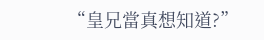“皇兄當真想知道?”